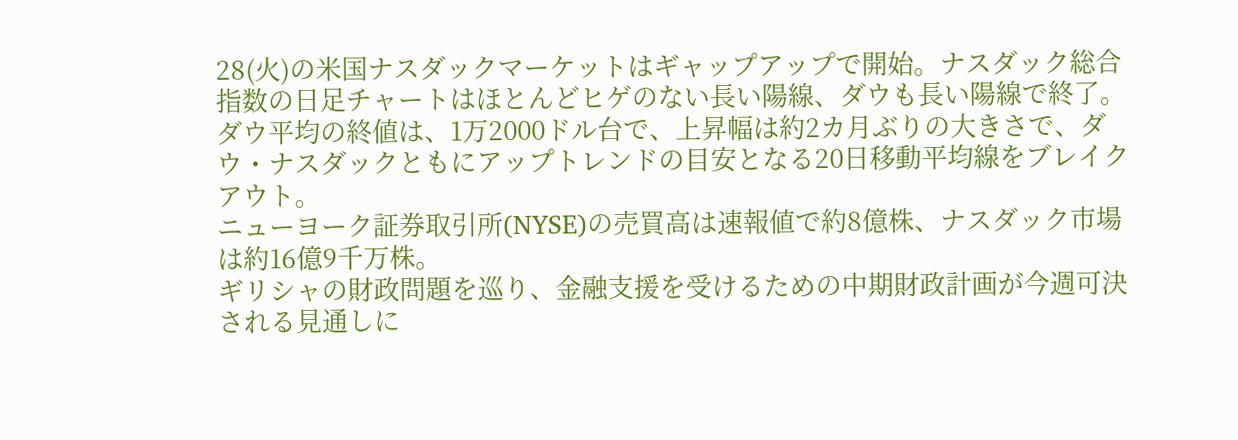28(火)の米国ナスダックマーケットはギャップアップで開始。ナスダック総合指数の日足チャートはほとんどヒゲのない長い陽線、ダウも長い陽線で終了。
ダウ平均の終値は、1万2000ドル台で、上昇幅は約2カ月ぶりの大きさで、ダウ・ナスダックともにアップトレンドの目安となる20日移動平均線をブレイクアウト。
ニューヨーク証券取引所(NYSE)の売買高は速報値で約8億株、ナスダック市場は約16億9千万株。
ギリシャの財政問題を巡り、金融支援を受けるための中期財政計画が今週可決される見通しに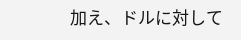加え、ドルに対して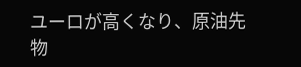ユーロが高くなり、原油先物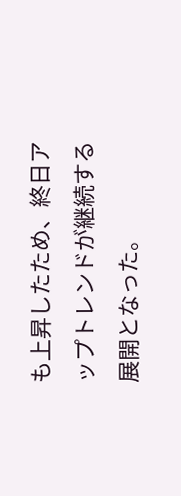も上昇したため、終日アップトレンドが継続する展開となった。